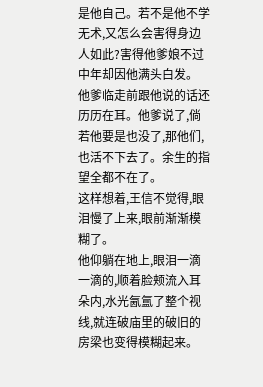是他自己。若不是他不学无术,又怎么会害得身边人如此?害得他爹娘不过中年却因他满头白发。
他爹临走前跟他说的话还历历在耳。他爹说了,倘若他要是也没了,那他们,也活不下去了。余生的指望全都不在了。
这样想着,王信不觉得,眼泪慢了上来,眼前渐渐模糊了。
他仰躺在地上,眼泪一滴一滴的,顺着脸颊流入耳朵内,水光氤氲了整个视线,就连破庙里的破旧的房梁也变得模糊起来。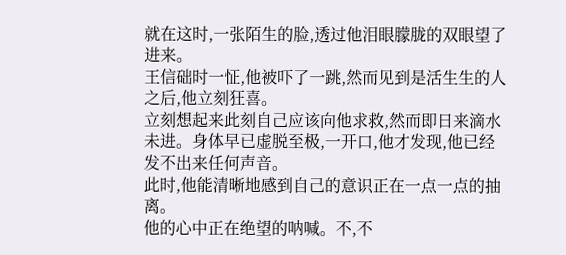就在这时,一张陌生的脸,透过他泪眼朦胧的双眼望了进来。
王信础时一怔,他被吓了一跳,然而见到是活生生的人之后,他立刻狂喜。
立刻想起来此刻自己应该向他求救,然而即日来滴水未进。身体早已虚脱至极,一开口,他才发现,他已经发不出来任何声音。
此时,他能清晰地感到自己的意识正在一点一点的抽离。
他的心中正在绝望的呐喊。不,不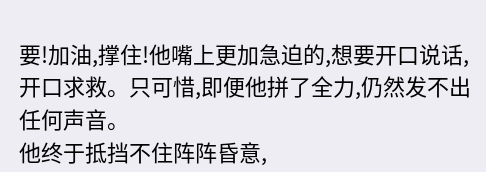要!加油,撑住!他嘴上更加急迫的,想要开口说话,开口求救。只可惜,即便他拼了全力,仍然发不出任何声音。
他终于抵挡不住阵阵昏意,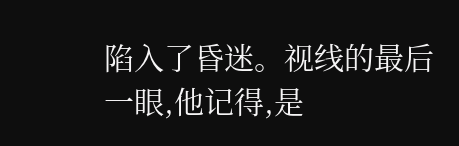陷入了昏迷。视线的最后一眼,他记得,是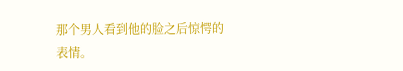那个男人看到他的脸之后惊愕的表情。